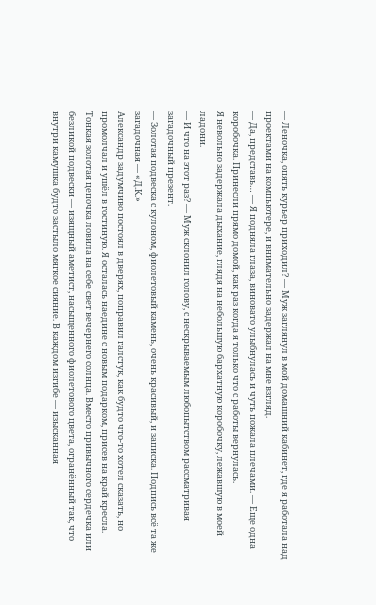— Леночка, опять курьер приходил? — Муж заглянул в мой домашний кабинет, где я работала над проектами на компьютере, и внимательно задержал на мне взгляд.
— Да, представь… — Я подняла глаза, виновато улыбнулась и чуть пожала плечами. — Еще одна коробочка. Принесли прямо домой, как раз когда я только что с работы вернулась.
Я невольно задержала дыхание, глядя на небольшую бархатную коробочку, лежавшую в моей ладони.
— И что на этот раз? — Муж склонил голову, с нескрываемым любопытством рассматривая загадочный презент.
— Золотая подвеска с кулоном, фиолетовый камень, очень красивый, и записка. Подпись всё та же загадочная — «Д.К.»
Александр задумчиво постоял в дверях, поправил галстук, как будто что-то хотел сказать, но промолчал и ушёл в гостиную. Я осталась наедине с новым подарком, присев на край кресла.
Тонкая золотая цепочка ловила на себе свет вечернего солнца. Вместо привычного сердечка или безликой подвески — изящный аметист, насыщенного фиолетового цвета, огранённый так, что внутри камушка будто застыло мягкое сияние. В каждом изгибе — изысканная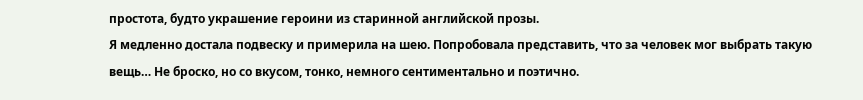простота, будто украшение героини из старинной английской прозы.
Я медленно достала подвеску и примерила на шею. Попробовала представить, что за человек мог выбрать такую вещь… Не броско, но со вкусом, тонко, немного сентиментально и поэтично.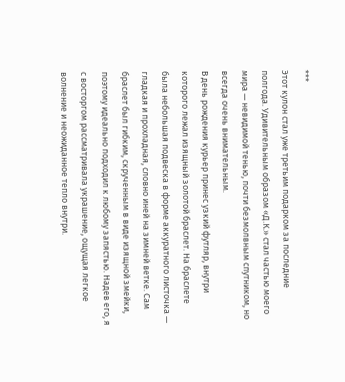***
Этот кулон стал уже третьим подарком за последние полгода. Удивительным образом «Д.К.» стал частью моего мира — невидимой тенью, почти безмолвным спутником, но всегда очень внимательным.
В день рождения курьер принес узкий футляр, внутри которого лежал изящный золотой браслет. На браслете была небольшая подвеска в форме аккуратного листочка — гладкая и прохладная, словно иней на зимней ветке. Сам браслет был гибким, скрученным в виде изящной змейки, поэтому идеально подходил к любому запястью. Надев его, я с восторгом рассматривала украшение, ощущая легкое волнение и неожиданное тепло внутри.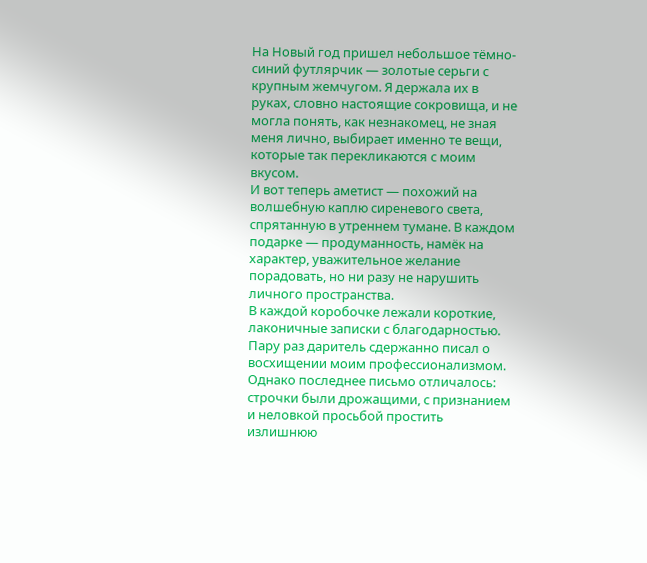На Новый год пришел небольшое тёмно-синий футлярчик — золотые серьги с крупным жемчугом. Я держала их в руках, словно настоящие сокровища, и не могла понять, как незнакомец, не зная меня лично, выбирает именно те вещи, которые так перекликаются с моим вкусом.
И вот теперь аметист — похожий на волшебную каплю сиреневого света, спрятанную в утреннем тумане. В каждом подарке — продуманность, намёк на характер, уважительное желание порадовать, но ни разу не нарушить личного пространства.
В каждой коробочке лежали короткие, лаконичные записки с благодарностью. Пару раз даритель сдержанно писал о восхищении моим профессионализмом. Однако последнее письмо отличалось: строчки были дрожащими, с признанием и неловкой просьбой простить излишнюю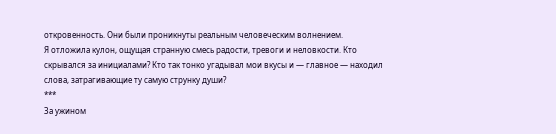откровенность. Они были проникнуты реальным человеческим волнением.
Я отложила кулон, ощущая странную смесь радости, тревоги и неловкости. Кто скрывался за инициалами? Кто так тонко угадывал мои вкусы и — главное — находил слова, затрагивающие ту самую струнку души?
***
За ужином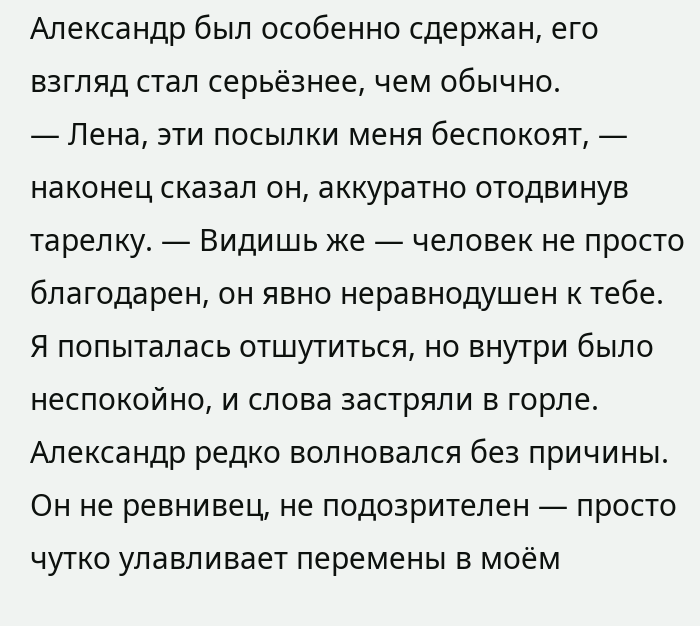Александр был особенно сдержан, его взгляд стал серьёзнее, чем обычно.
— Лена, эти посылки меня беспокоят, — наконец сказал он, аккуратно отодвинув тарелку. — Видишь же — человек не просто благодарен, он явно неравнодушен к тебе.
Я попыталась отшутиться, но внутри было неспокойно, и слова застряли в горле. Александр редко волновался без причины. Он не ревнивец, не подозрителен — просто чутко улавливает перемены в моём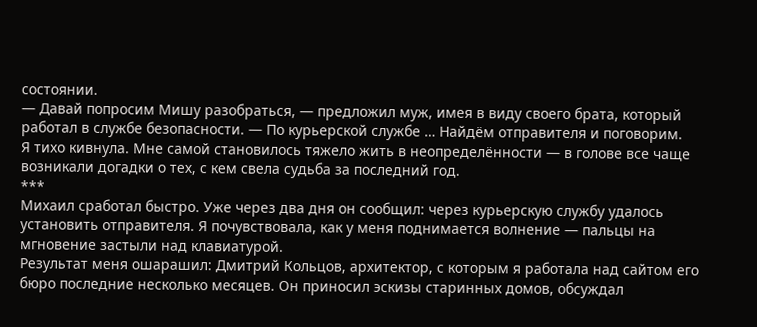состоянии.
— Давай попросим Мишу разобраться, — предложил муж, имея в виду своего брата, который работал в службе безопасности. — По курьерской службе … Найдём отправителя и поговорим.
Я тихо кивнула. Мне самой становилось тяжело жить в неопределённости — в голове все чаще возникали догадки о тех, с кем свела судьба за последний год.
***
Михаил сработал быстро. Уже через два дня он сообщил: через курьерскую службу удалось установить отправителя. Я почувствовала, как у меня поднимается волнение — пальцы на мгновение застыли над клавиатурой.
Результат меня ошарашил: Дмитрий Кольцов, архитектор, с которым я работала над сайтом его бюро последние несколько месяцев. Он приносил эскизы старинных домов, обсуждал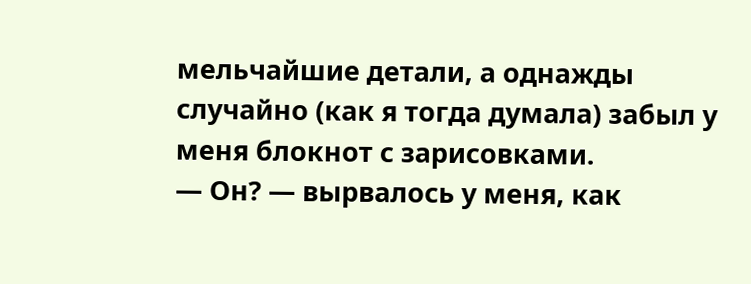мельчайшие детали, а однажды случайно (как я тогда думала) забыл у меня блокнот с зарисовками.
— Он? — вырвалось у меня, как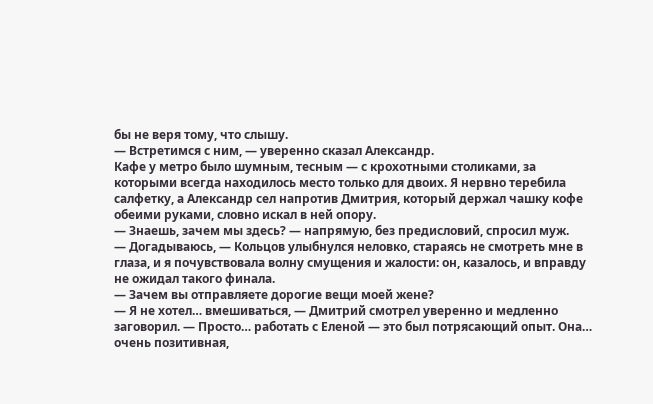бы не веря тому, что слышу.
— Встретимся с ним, — уверенно сказал Александр.
Кафе у метро было шумным, тесным — с крохотными столиками, за которыми всегда находилось место только для двоих. Я нервно теребила салфетку, а Александр сел напротив Дмитрия, который держал чашку кофе обеими руками, словно искал в ней опору.
— Знаешь, зачем мы здесь? — напрямую, без предисловий, спросил муж.
— Догадываюсь, — Кольцов улыбнулся неловко, стараясь не смотреть мне в глаза, и я почувствовала волну смущения и жалости: он, казалось, и вправду не ожидал такого финала.
— Зачем вы отправляете дорогие вещи моей жене?
— Я не хотел… вмешиваться, — Дмитрий смотрел уверенно и медленно заговорил. — Просто… работать с Еленой — это был потрясающий опыт. Она… очень позитивная,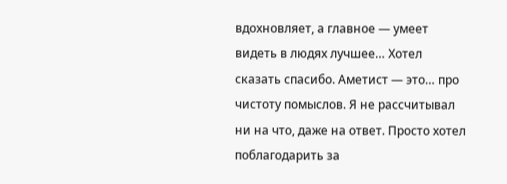вдохновляет, а главное — умеет видеть в людях лучшее… Хотел сказать спасибо. Аметист — это… про чистоту помыслов. Я не рассчитывал ни на что, даже на ответ. Просто хотел поблагодарить за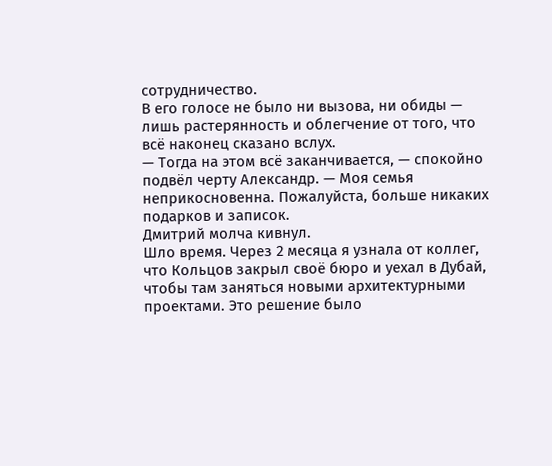сотрудничество.
В его голосе не было ни вызова, ни обиды — лишь растерянность и облегчение от того, что всё наконец сказано вслух.
— Тогда на этом всё заканчивается, — спокойно подвёл черту Александр. — Моя семья неприкосновенна. Пожалуйста, больше никаких подарков и записок.
Дмитрий молча кивнул.
Шло время. Через 2 месяца я узнала от коллег, что Кольцов закрыл своё бюро и уехал в Дубай, чтобы там заняться новыми архитектурными проектами. Это решение было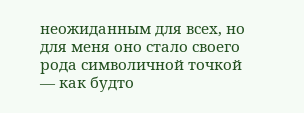неожиданным для всех, но для меня оно стало своего рода символичной точкой — как будто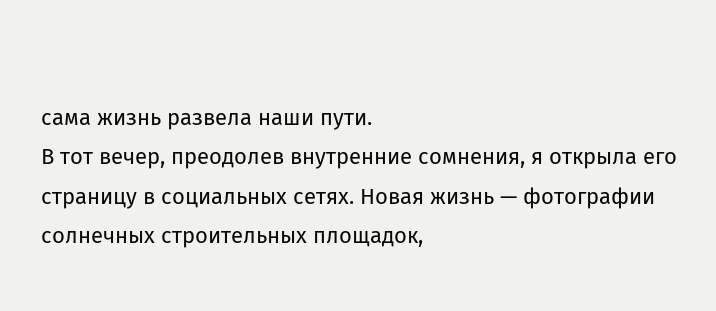сама жизнь развела наши пути.
В тот вечер, преодолев внутренние сомнения, я открыла его страницу в социальных сетях. Новая жизнь — фотографии солнечных строительных площадок,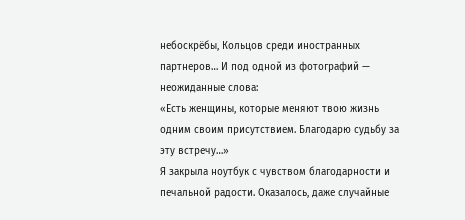небоскрёбы, Кольцов среди иностранных партнеров… И под одной из фотографий — неожиданные слова:
«Есть женщины, которые меняют твою жизнь одним своим присутствием. Благодарю судьбу за эту встречу…»
Я закрыла ноутбук с чувством благодарности и печальной радости. Оказалось, даже случайные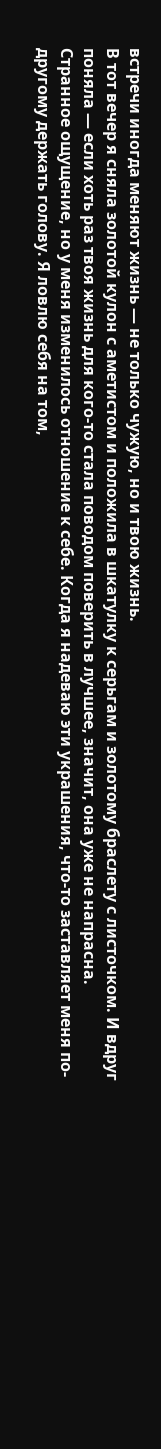встречи иногда меняют жизнь — не только чужую, но и твою жизнь.
В тот вечер я сняла золотой кулон с аметистом и положила в шкатулку к серьгам и золотому браслету с листочком. И вдруг поняла — если хоть раз твоя жизнь для кого-то стала поводом поверить в лучшее, значит, она уже не напрасна.
Странное ощущение, но у меня изменилось отношение к себе. Когда я надеваю эти украшения, что-то заставляет меня по-другому держать голову. Я ловлю себя на том,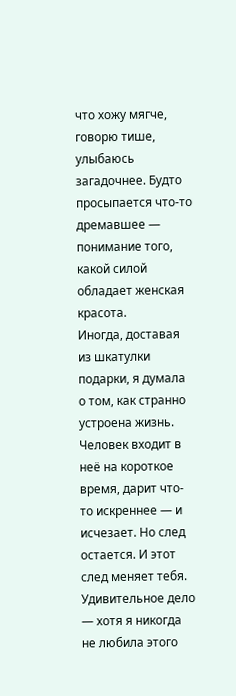что хожу мягче, говорю тише, улыбаюсь загадочнее. Будто просыпается что-то дремавшее — понимание того, какой силой обладает женская красота.
Иногда, доставая из шкатулки подарки, я думала о том, как странно устроена жизнь. Человек входит в неё на короткое время, дарит что-то искреннее — и исчезает. Но след остается. И этот след меняет тебя. Удивительное дело — хотя я никогда не любила этого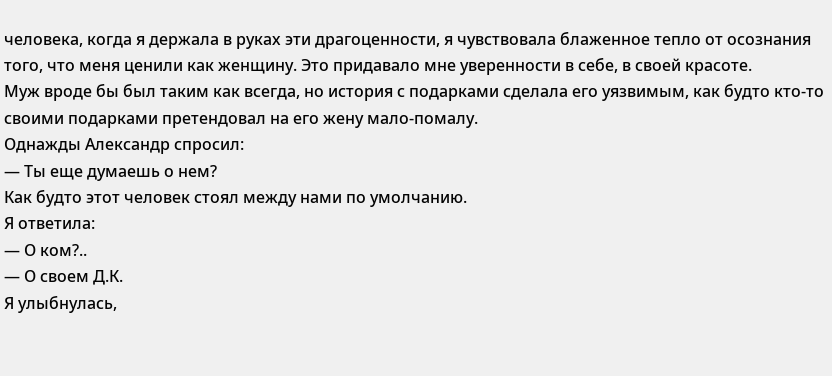человека, когда я держала в руках эти драгоценности, я чувствовала блаженное тепло от осознания того, что меня ценили как женщину. Это придавало мне уверенности в себе, в своей красоте.
Муж вроде бы был таким как всегда, но история с подарками сделала его уязвимым, как будто кто-то своими подарками претендовал на его жену мало-помалу.
Однажды Александр спросил:
— Ты еще думаешь о нем?
Как будто этот человек стоял между нами по умолчанию.
Я ответила:
— О ком?..
— О своем Д.К.
Я улыбнулась,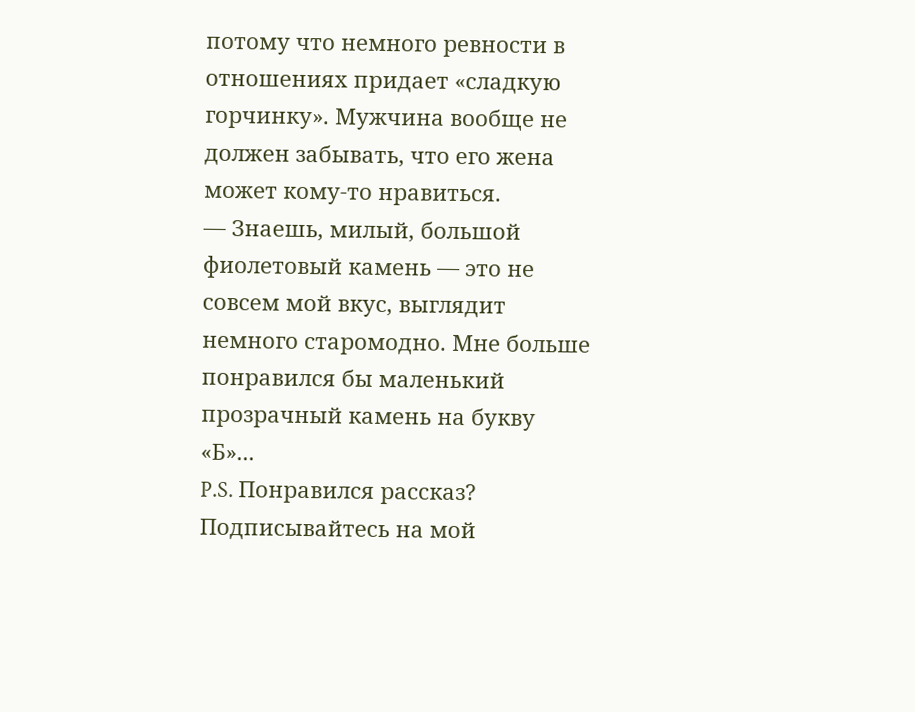потому что немного ревности в отношениях придает «сладкую горчинку». Мужчина вообще не должен забывать, что его жена может кому-то нравиться.
— Знаешь, милый, большой фиолетовый камень — это не совсем мой вкус, выглядит немного старомодно. Мне больше понравился бы маленький прозрачный камень на букву «Б»...
P.S. Понравился рассказ? Подписывайтесь на мой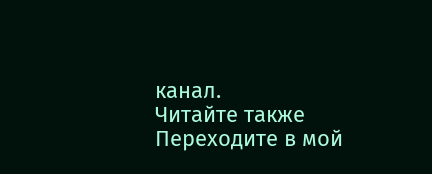канал.
Читайте также
Переходите в мой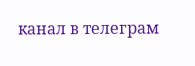канал в телеграм